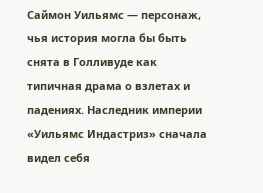Саймон Уильямс — персонаж, чья история могла бы быть снята в Голливуде как типичная драма о взлетах и падениях. Наследник империи «Уильямс Индастриз» сначала видел себя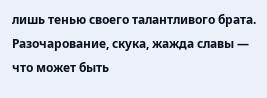лишь тенью своего талантливого брата. Разочарование, скука, жажда славы — что может быть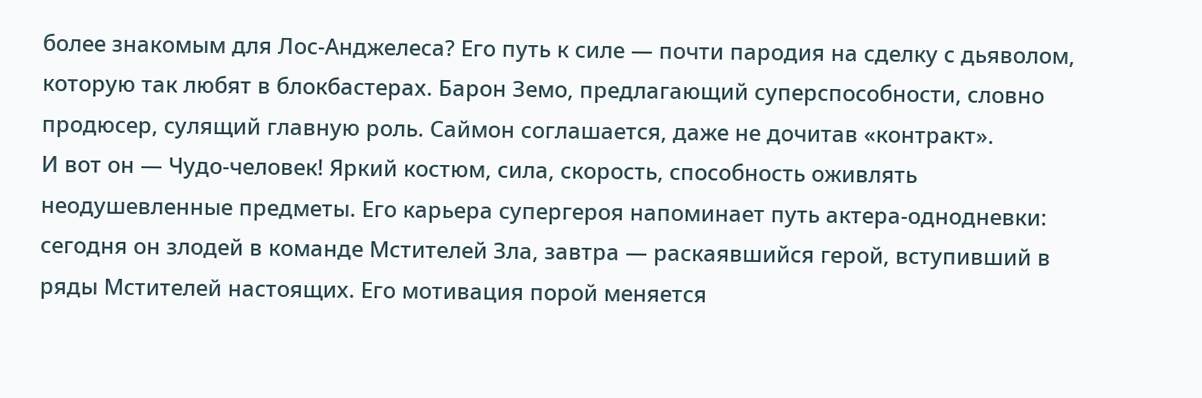более знакомым для Лос-Анджелеса? Его путь к силе — почти пародия на сделку с дьяволом, которую так любят в блокбастерах. Барон Земо, предлагающий суперспособности, словно продюсер, сулящий главную роль. Саймон соглашается, даже не дочитав «контракт».
И вот он — Чудо-человек! Яркий костюм, сила, скорость, способность оживлять неодушевленные предметы. Его карьера супергероя напоминает путь актера-однодневки: сегодня он злодей в команде Мстителей Зла, завтра — раскаявшийся герой, вступивший в ряды Мстителей настоящих. Его мотивация порой меняется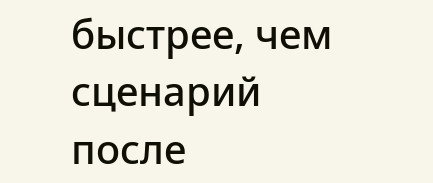быстрее, чем сценарий после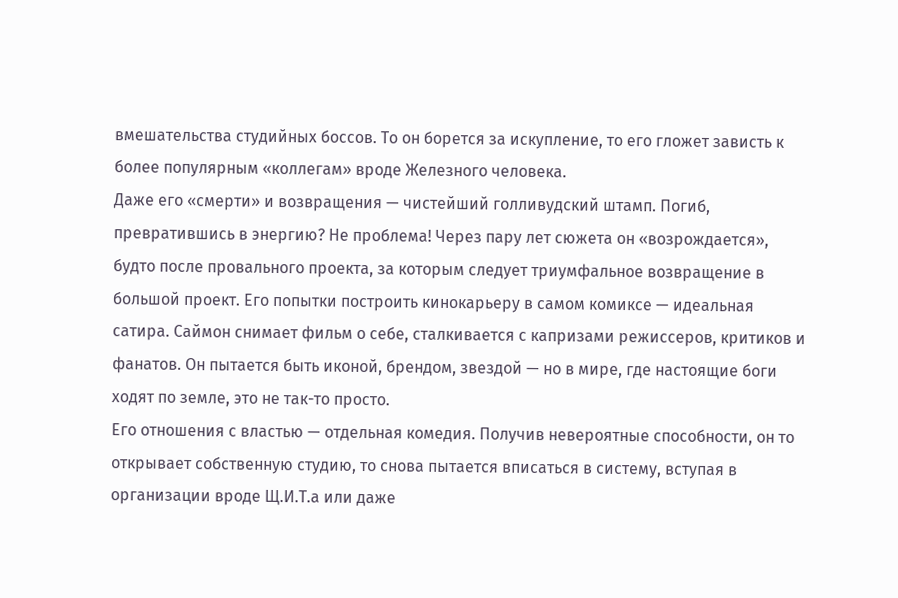вмешательства студийных боссов. То он борется за искупление, то его гложет зависть к более популярным «коллегам» вроде Железного человека.
Даже его «смерти» и возвращения — чистейший голливудский штамп. Погиб, превратившись в энергию? Не проблема! Через пару лет сюжета он «возрождается», будто после провального проекта, за которым следует триумфальное возвращение в большой проект. Его попытки построить кинокарьеру в самом комиксе — идеальная сатира. Саймон снимает фильм о себе, сталкивается с капризами режиссеров, критиков и фанатов. Он пытается быть иконой, брендом, звездой — но в мире, где настоящие боги ходят по земле, это не так-то просто.
Его отношения с властью — отдельная комедия. Получив невероятные способности, он то открывает собственную студию, то снова пытается вписаться в систему, вступая в организации вроде Щ.И.Т.а или даже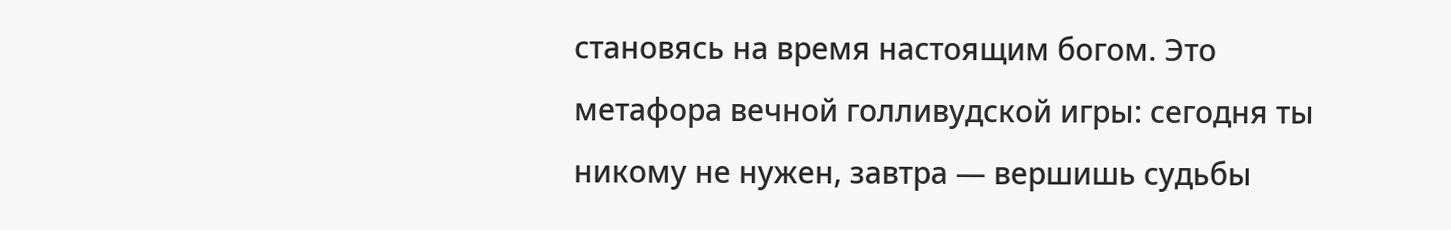становясь на время настоящим богом. Это метафора вечной голливудской игры: сегодня ты никому не нужен, завтра — вершишь судьбы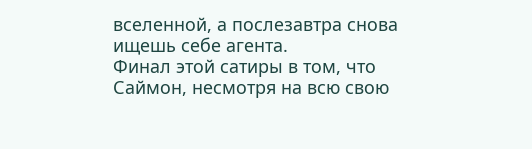вселенной, а послезавтра снова ищешь себе агента.
Финал этой сатиры в том, что Саймон, несмотря на всю свою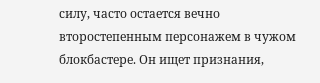силу, часто остается вечно второстепенным персонажем в чужом блокбастере. Он ищет признания,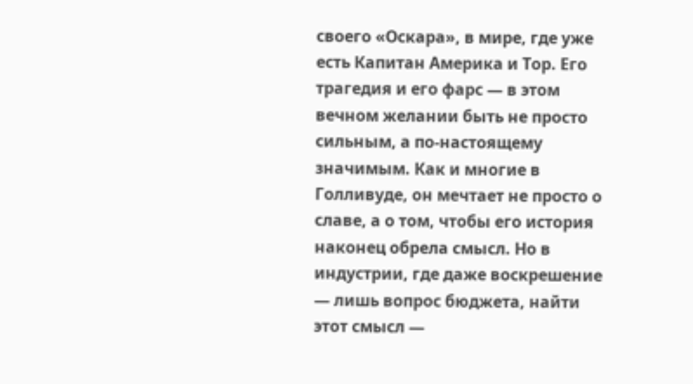своего «Оскара», в мире, где уже есть Капитан Америка и Тор. Его трагедия и его фарс — в этом вечном желании быть не просто сильным, а по-настоящему значимым. Как и многие в Голливуде, он мечтает не просто о славе, а о том, чтобы его история наконец обрела смысл. Но в индустрии, где даже воскрешение — лишь вопрос бюджета, найти этот смысл —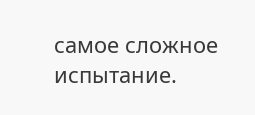самое сложное испытание.